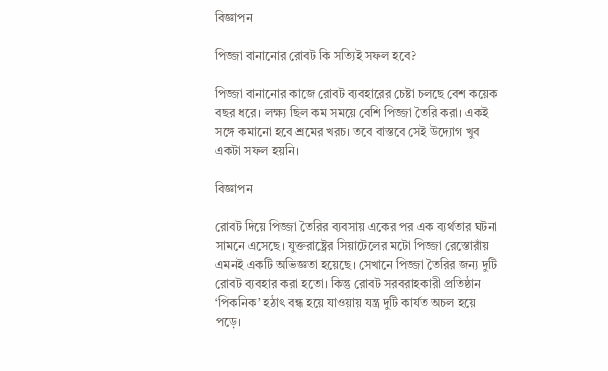বিজ্ঞাপন

পিজ্জা বানানোর রোবট কি সত্যিই সফল হবে?

পিজ্জা বানানোর কাজে রোবট ব্যবহারের চেষ্টা চলছে বেশ কয়েক বছর ধরে। লক্ষ্য ছিল কম সময়ে বেশি পিজ্জা তৈরি করা। একই সঙ্গে কমানো হবে শ্রমের খরচ। তবে বাস্তবে সেই উদ্যোগ খুব একটা সফল হয়নি।

বিজ্ঞাপন

রোবট দিয়ে পিজ্জা তৈরির ব্যবসায় একের পর এক ব্যর্থতার ঘটনা সামনে এসেছে। যুক্তরাষ্ট্রের সিয়াটেলের মটো পিজ্জা রেস্তোরাঁয় এমনই একটি অভিজ্ঞতা হয়েছে। সেখানে পিজ্জা তৈরির জন্য দুটি রোবট ব্যবহার করা হতো। কিন্তু রোবট সরবরাহকারী প্রতিষ্ঠান ‘পিকনিক’ হঠাৎ বন্ধ হয়ে যাওয়ায় যন্ত্র দুটি কার্যত অচল হয়ে পড়ে।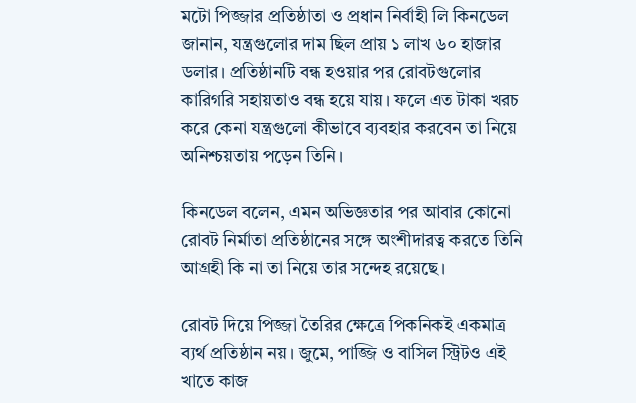মটো পিজ্জার প্রতিষ্ঠাতা ও প্রধান নির্বাহী লি কিনডেল জানান, যন্ত্রগুলোর দাম ছিল প্রায় ১ লাখ ৬০ হাজার ডলার। প্রতিষ্ঠানটি বন্ধ হওয়ার পর রোবটগুলোর কারিগরি সহায়তাও বন্ধ হয়ে যায়। ফলে এত টাকা খরচ করে কেনা যন্ত্রগুলো কীভাবে ব্যবহার করবেন তা নিয়ে অনিশ্চয়তায় পড়েন তিনি।

কিনডেল বলেন, এমন অভিজ্ঞতার পর আবার কোনো রোবট নির্মাতা প্রতিষ্ঠানের সঙ্গে অংশীদারত্ব করতে তিনি আগ্রহী কি না তা নিয়ে তার সন্দেহ রয়েছে।

রোবট দিয়ে পিজ্জা তৈরির ক্ষেত্রে পিকনিকই একমাত্র ব্যর্থ প্রতিষ্ঠান নয়। জুমে, পাজ্জি ও বাসিল স্ট্রিটও এই খাতে কাজ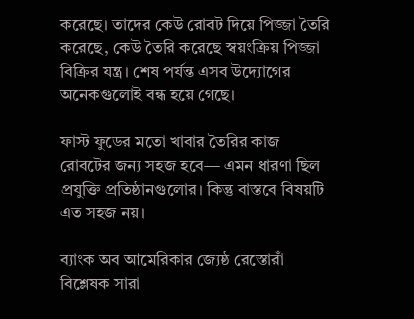করেছে। তাদের কেউ রোবট দিয়ে পিজ্জা তৈরি করেছে, কেউ তৈরি করেছে স্বয়ংক্রিয় পিজ্জা বিক্রির যন্ত্র। শেষ পর্যন্ত এসব উদ্যোগের অনেকগুলোই বন্ধ হয়ে গেছে।

ফাস্ট ফুডের মতো খাবার তৈরির কাজ রোবটের জন্য সহজ হবে— এমন ধারণা ছিল প্রযুক্তি প্রতিষ্ঠানগুলোর। কিন্তু বাস্তবে বিষয়টি এত সহজ নয়।

ব্যাংক অব আমেরিকার জ্যেষ্ঠ রেস্তোরাঁ বিশ্লেষক সারা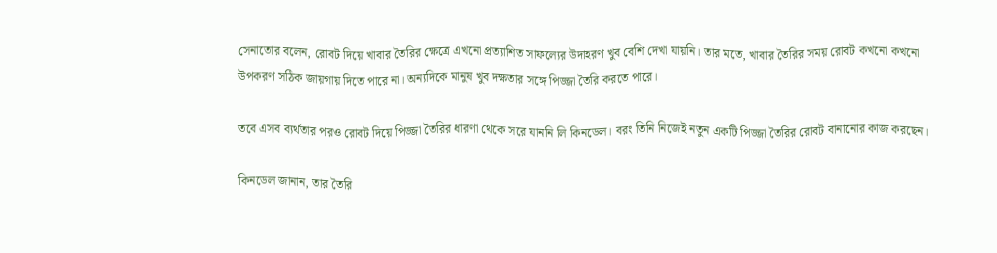সেনাতোর বলেন, রোবট দিয়ে খাবার তৈরির ক্ষেত্রে এখনো প্রত্যাশিত সাফল্যের উদাহরণ খুব বেশি দেখা যায়নি। তার মতে, খাবার তৈরির সময় রোবট কখনো কখনো উপকরণ সঠিক জায়গায় দিতে পারে না। অন্যদিকে মানুষ খুব দক্ষতার সঙ্গে পিজ্জা তৈরি করতে পারে।

তবে এসব ব্যর্থতার পরও রোবট দিয়ে পিজ্জা তৈরির ধারণা থেকে সরে যাননি লি কিনডেল। বরং তিনি নিজেই নতুন একটি পিজ্জা তৈরির রোবট বানানোর কাজ করছেন।

কিনডেল জানান, তার তৈরি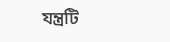যন্ত্রটি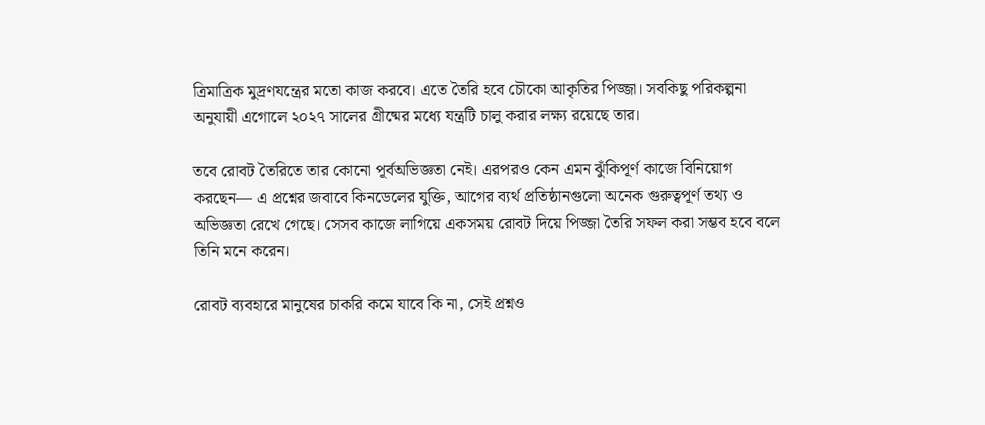ত্রিমাত্রিক মুদ্রণযন্ত্রের মতো কাজ করবে। এতে তৈরি হবে চৌকো আকৃতির পিজ্জা। সবকিছু পরিকল্পনা অনুযায়ী এগোলে ২০২৭ সালের গ্রীষ্মের মধ্যে যন্ত্রটি চালু করার লক্ষ্য রয়েছে তার।

তবে রোবট তৈরিতে তার কোনো পূর্বঅভিজ্ঞতা নেই। এরপরও কেন এমন ঝুঁকিপূর্ণ কাজে বিনিয়োগ করছেন— এ প্রশ্নের জবাবে কিনডেলের যুক্তি, আগের ব্যর্থ প্রতিষ্ঠানগুলো অনেক গুরুত্বপূর্ণ তথ্য ও অভিজ্ঞতা রেখে গেছে। সেসব কাজে লাগিয়ে একসময় রোবট দিয়ে পিজ্জা তৈরি সফল করা সম্ভব হবে বলে তিনি মনে করেন।

রোবট ব্যবহারে মানুষের চাকরি কমে যাবে কি না, সেই প্রশ্নও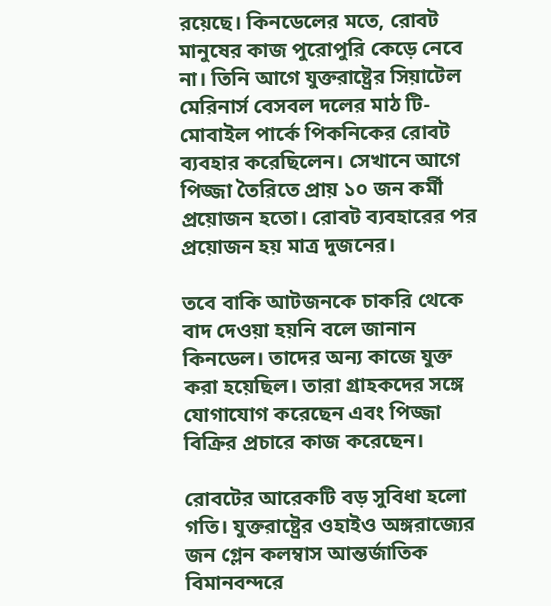রয়েছে। কিনডেলের মতে, রোবট মানুষের কাজ পুরোপুরি কেড়ে নেবে না। তিনি আগে যুক্তরাষ্ট্রের সিয়াটেল মেরিনার্স বেসবল দলের মাঠ টি-মোবাইল পার্কে পিকনিকের রোবট ব্যবহার করেছিলেন। সেখানে আগে পিজ্জা তৈরিতে প্রায় ১০ জন কর্মী প্রয়োজন হতো। রোবট ব্যবহারের পর প্রয়োজন হয় মাত্র দুজনের।

তবে বাকি আটজনকে চাকরি থেকে বাদ দেওয়া হয়নি বলে জানান কিনডেল। তাদের অন্য কাজে যুক্ত করা হয়েছিল। তারা গ্রাহকদের সঙ্গে যোগাযোগ করেছেন এবং পিজ্জা বিক্রির প্রচারে কাজ করেছেন।

রোবটের আরেকটি বড় সুবিধা হলো গতি। যুক্তরাষ্ট্রের ওহাইও অঙ্গরাজ্যের জন গ্লেন কলম্বাস আন্তর্জাতিক বিমানবন্দরে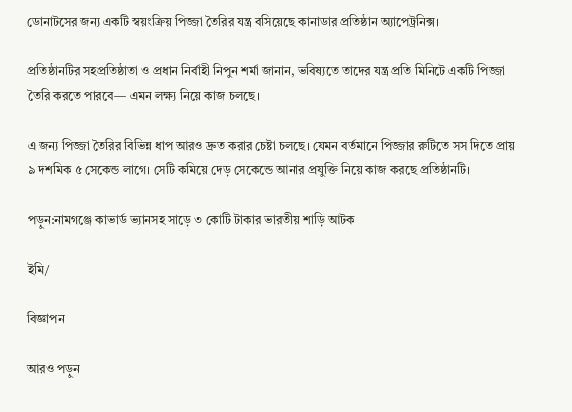ডোনাটসের জন্য একটি স্বয়ংক্রিয় পিজ্জা তৈরির যন্ত্র বসিয়েছে কানাডার প্রতিষ্ঠান অ্যাপেট্রনিক্স।

প্রতিষ্ঠানটির সহপ্রতিষ্ঠাতা ও প্রধান নির্বাহী নিপুন শর্মা জানান, ভবিষ্যতে তাদের যন্ত্র প্রতি মিনিটে একটি পিজ্জা তৈরি করতে পারবে— এমন লক্ষ্য নিয়ে কাজ চলছে।

এ জন্য পিজ্জা তৈরির বিভিন্ন ধাপ আরও দ্রুত করার চেষ্টা চলছে। যেমন বর্তমানে পিজ্জার রুটিতে সস দিতে প্রায় ৯ দশমিক ৫ সেকেন্ড লাগে। সেটি কমিয়ে দেড় সেকেন্ডে আনার প্রযুক্তি নিয়ে কাজ করছে প্রতিষ্ঠানটি।

পড়ুন:নামগঞ্জে কাভার্ড ভ্যানসহ সাড়ে ৩ কোটি টাকার ভারতীয় শাড়ি আটক

ইমি/

বিজ্ঞাপন

আরও পড়ুন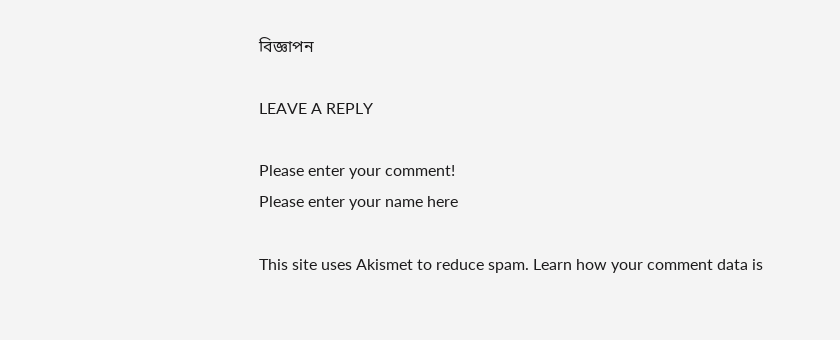বিজ্ঞাপন

LEAVE A REPLY

Please enter your comment!
Please enter your name here

This site uses Akismet to reduce spam. Learn how your comment data is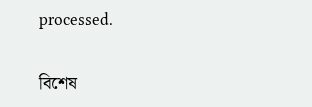processed.

বিশেষ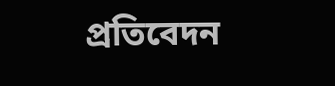প্রতিবেদন